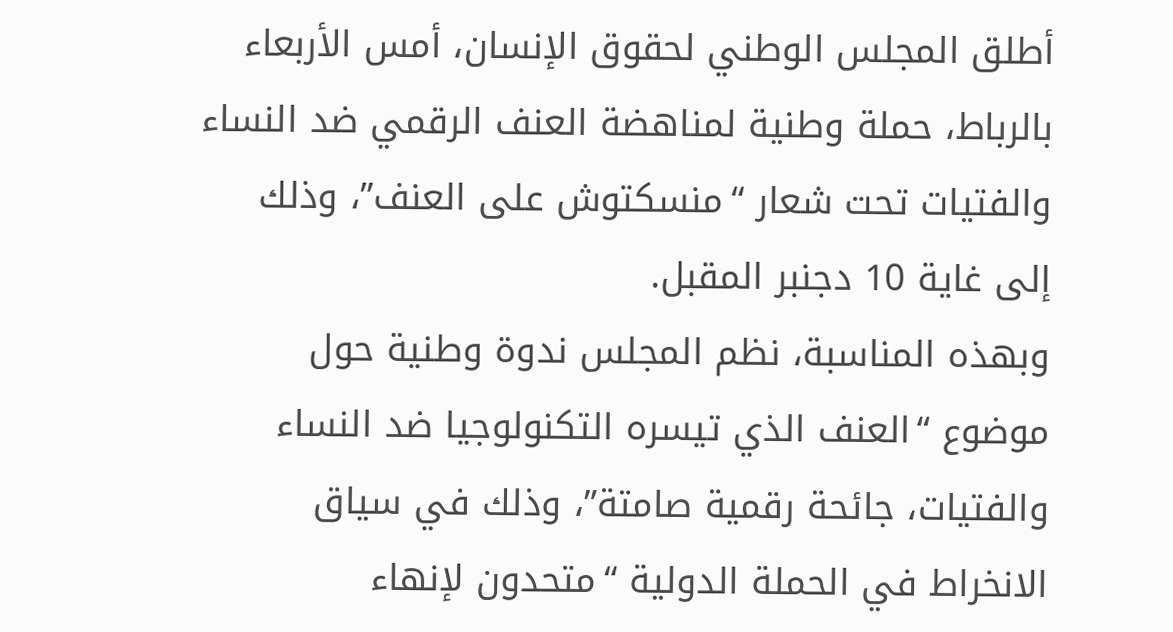أطلق المجلس الوطني لحقوق الإنسان، أمس الأربعاء بالرباط، حملة وطنية لمناهضة العنف الرقمي ضد النساء والفتيات تحت شعار “منسكتوش على العنف”، وذلك إلى غاية 10 دجنبر المقبل.
وبهذه المناسبة، نظم المجلس ندوة وطنية حول موضوع “العنف الذي تيسره التكنولوجيا ضد النساء والفتيات، جائحة رقمية صامتة”، وذلك في سياق الانخراط في الحملة الدولية “متحدون لإنهاء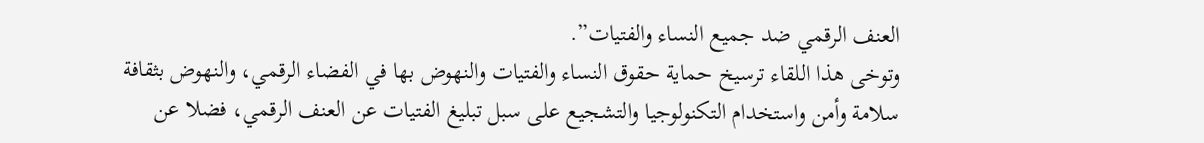العنف الرقمي ضد جميع النساء والفتيات”.
وتوخى هذا اللقاء ترسيخ حماية حقوق النساء والفتيات والنهوض بها في الفضاء الرقمي، والنهوض بثقافة سلامة وأمن واستخدام التكنولوجيا والتشجيع على سبل تبليغ الفتيات عن العنف الرقمي، فضلا عن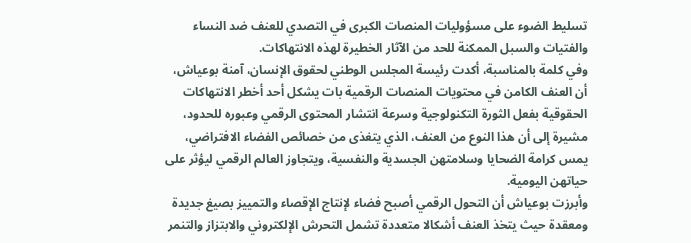تسليط الضوء على مسؤوليات المنصات الكبرى في التصدي للعنف ضد النساء والفتيات والسبل الممكنة للحد من الآثار الخطيرة لهذه الانتهاكات.
وفي كلمة بالمناسبة، أكدت رئيسة المجلس الوطني لحقوق الإنسان، آمنة بوعياش، أن العنف الكامن في محتويات المنصات الرقمية بات يشكل أحد أخطر الانتهاكات الحقوقية بفعل الثورة التكنولوجية وسرعة انتشار المحتوى الرقمي وعبوره للحدود، مشيرة إلى أن هذا النوع من العنف، الذي يتغذى من خصائص الفضاء الافتراضي، يمس كرامة الضحايا وسلامتهن الجسدية والنفسية، ويتجاوز العالم الرقمي ليؤثر على حياتهن اليومية.
وأبرزت بوعياش أن التحول الرقمي أصبح فضاء لإنتاج الإقصاء والتمييز بصيغ جديدة ومعقدة حيث يتخذ العنف أشكالا متعددة تشمل التحرش الإلكتروني والابتزاز والتنمر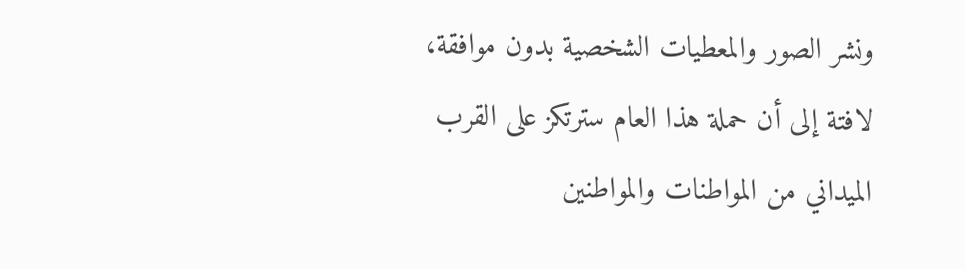ونشر الصور والمعطيات الشخصية بدون موافقة، لافتة إلى أن حملة هذا العام سترتكز على القرب الميداني من المواطنات والمواطنين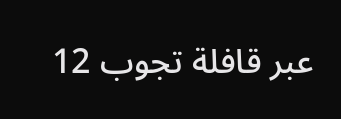عبر قافلة تجوب 12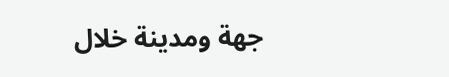جهة ومدينة خلال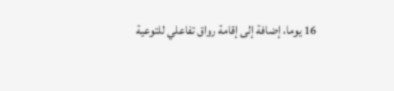16 يوما، إضافة إلى إقامة رواق تفاعلي للتوعية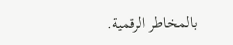بالمخاطر الرقمية.